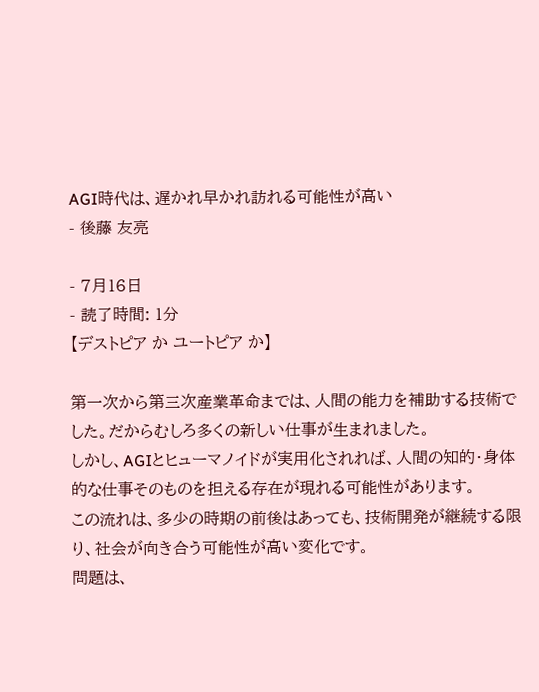AGI時代は、遅かれ早かれ訪れる可能性が高い
- 後藤 友亮

- 7月16日
- 読了時間: 1分
【デストピア か ユートピア か】

第一次から第三次産業革命までは、人間の能力を補助する技術でした。だからむしろ多くの新しい仕事が生まれました。
しかし、AGIとヒューマノイドが実用化されれば、人間の知的・身体的な仕事そのものを担える存在が現れる可能性があります。
この流れは、多少の時期の前後はあっても、技術開発が継続する限り、社会が向き合う可能性が高い変化です。
問題は、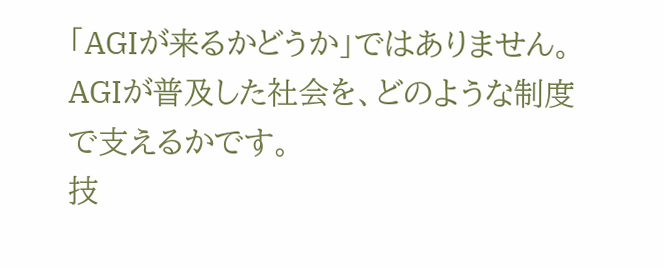「AGIが来るかどうか」ではありません。
AGIが普及した社会を、どのような制度で支えるかです。
技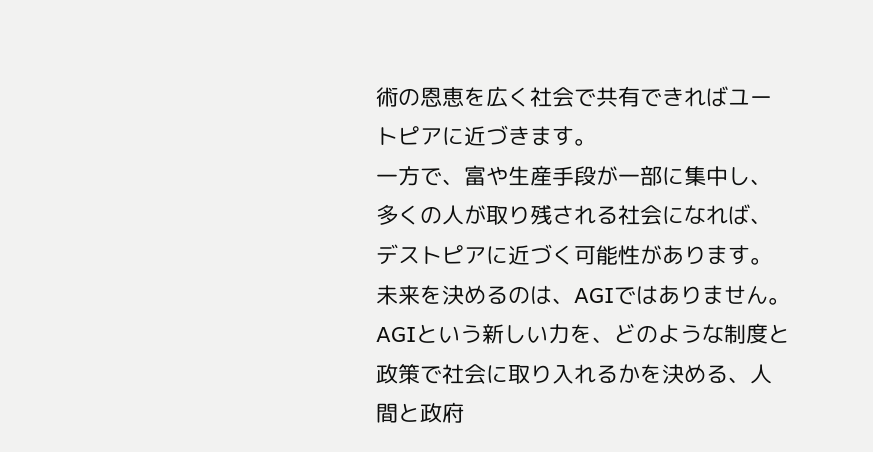術の恩恵を広く社会で共有できればユートピアに近づきます。
一方で、富や生産手段が一部に集中し、多くの人が取り残される社会になれば、デストピアに近づく可能性があります。
未来を決めるのは、AGIではありません。
AGIという新しい力を、どのような制度と政策で社会に取り入れるかを決める、人間と政府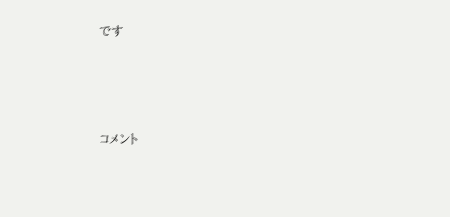です




コメント